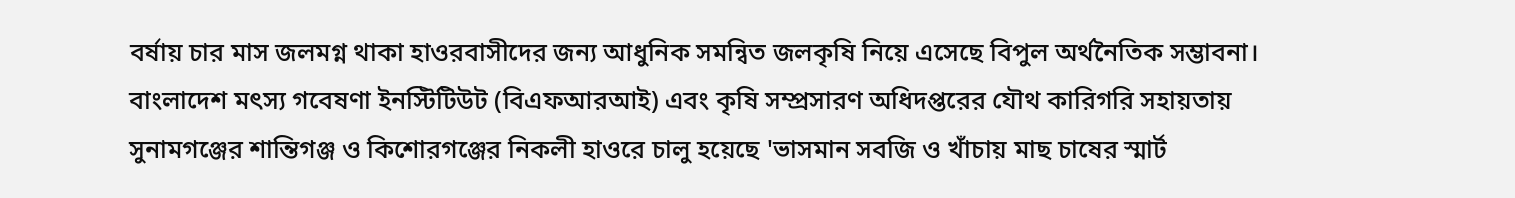বর্ষায় চার মাস জলমগ্ন থাকা হাওরবাসীদের জন্য আধুনিক সমন্বিত জলকৃষি নিয়ে এসেছে বিপুল অর্থনৈতিক সম্ভাবনা। বাংলাদেশ মৎস্য গবেষণা ইনস্টিটিউট (বিএফআরআই) এবং কৃষি সম্প্রসারণ অধিদপ্তরের যৌথ কারিগরি সহায়তায় সুনামগঞ্জের শান্তিগঞ্জ ও কিশোরগঞ্জের নিকলী হাওরে চালু হয়েছে 'ভাসমান সবজি ও খাঁচায় মাছ চাষের স্মার্ট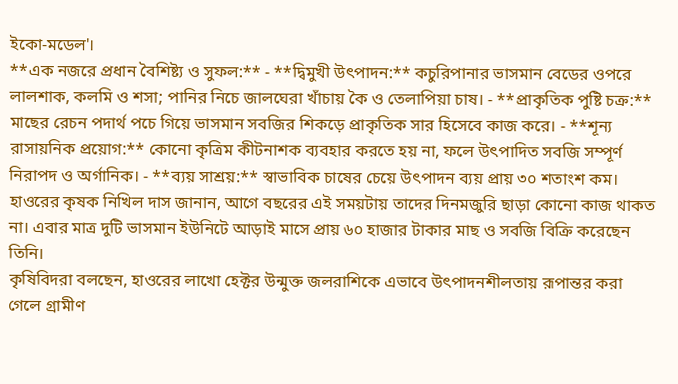ইকো-মডেল'।
**এক নজরে প্রধান বৈশিষ্ট্য ও সুফল:** - **দ্বিমুখী উৎপাদন:** কচুরিপানার ভাসমান বেডের ওপরে লালশাক, কলমি ও শসা; পানির নিচে জালঘেরা খাঁচায় কৈ ও তেলাপিয়া চাষ। - **প্রাকৃতিক পুষ্টি চক্র:** মাছের রেচন পদার্থ পচে গিয়ে ভাসমান সবজির শিকড়ে প্রাকৃতিক সার হিসেবে কাজ করে। - **শূন্য রাসায়নিক প্রয়োগ:** কোনো কৃত্রিম কীটনাশক ব্যবহার করতে হয় না, ফলে উৎপাদিত সবজি সম্পূর্ণ নিরাপদ ও অর্গানিক। - **ব্যয় সাশ্রয়:** স্বাভাবিক চাষের চেয়ে উৎপাদন ব্যয় প্রায় ৩০ শতাংশ কম।
হাওরের কৃষক নিখিল দাস জানান, আগে বছরের এই সময়টায় তাদের দিনমজুরি ছাড়া কোনো কাজ থাকত না। এবার মাত্র দুটি ভাসমান ইউনিটে আড়াই মাসে প্রায় ৬০ হাজার টাকার মাছ ও সবজি বিক্রি করেছেন তিনি।
কৃষিবিদরা বলছেন, হাওরের লাখো হেক্টর উন্মুক্ত জলরাশিকে এভাবে উৎপাদনশীলতায় রূপান্তর করা গেলে গ্রামীণ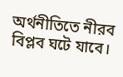অর্থনীতিতে নীরব বিপ্লব ঘটে যাবে।